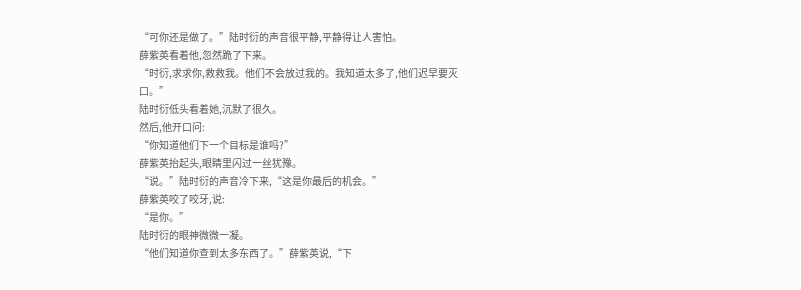“可你还是做了。”陆时衍的声音很平静,平静得让人害怕。
薛紫英看着他,忽然跪了下来。
“时衍,求求你,救救我。他们不会放过我的。我知道太多了,他们迟早要灭口。”
陆时衍低头看着她,沉默了很久。
然后,他开口问:
“你知道他们下一个目标是谁吗?”
薛紫英抬起头,眼睛里闪过一丝犹豫。
“说。”陆时衍的声音冷下来,“这是你最后的机会。”
薛紫英咬了咬牙,说:
“是你。”
陆时衍的眼神微微一凝。
“他们知道你查到太多东西了。”薛紫英说,“下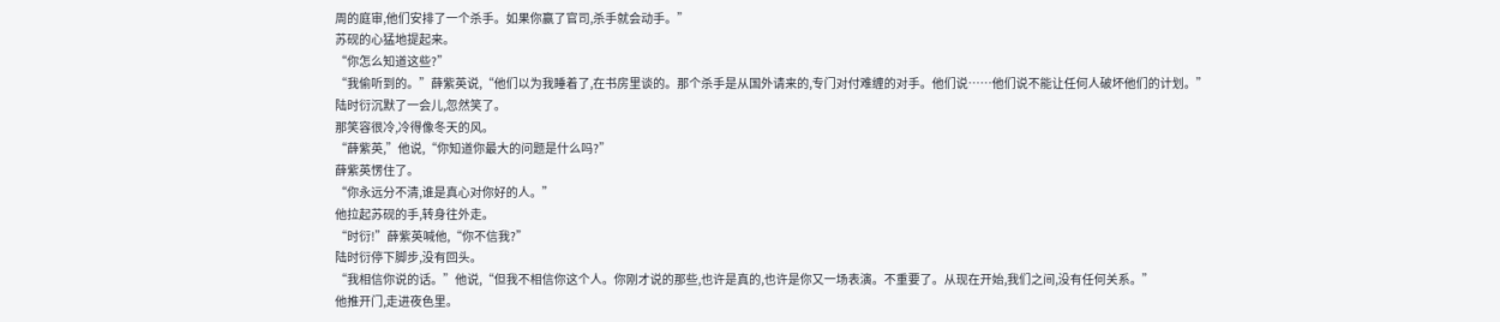周的庭审,他们安排了一个杀手。如果你赢了官司,杀手就会动手。”
苏砚的心猛地提起来。
“你怎么知道这些?”
“我偷听到的。”薛紫英说,“他们以为我睡着了,在书房里谈的。那个杀手是从国外请来的,专门对付难缠的对手。他们说……他们说不能让任何人破坏他们的计划。”
陆时衍沉默了一会儿,忽然笑了。
那笑容很冷,冷得像冬天的风。
“薛紫英,”他说,“你知道你最大的问题是什么吗?”
薛紫英愣住了。
“你永远分不清,谁是真心对你好的人。”
他拉起苏砚的手,转身往外走。
“时衍!”薛紫英喊他,“你不信我?”
陆时衍停下脚步,没有回头。
“我相信你说的话。”他说,“但我不相信你这个人。你刚才说的那些,也许是真的,也许是你又一场表演。不重要了。从现在开始,我们之间,没有任何关系。”
他推开门,走进夜色里。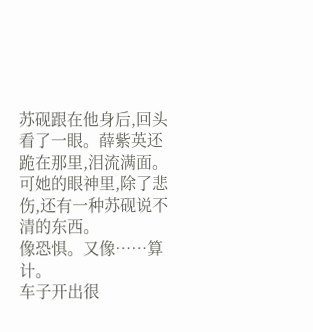苏砚跟在他身后,回头看了一眼。薛紫英还跪在那里,泪流满面。可她的眼神里,除了悲伤,还有一种苏砚说不清的东西。
像恐惧。又像……算计。
车子开出很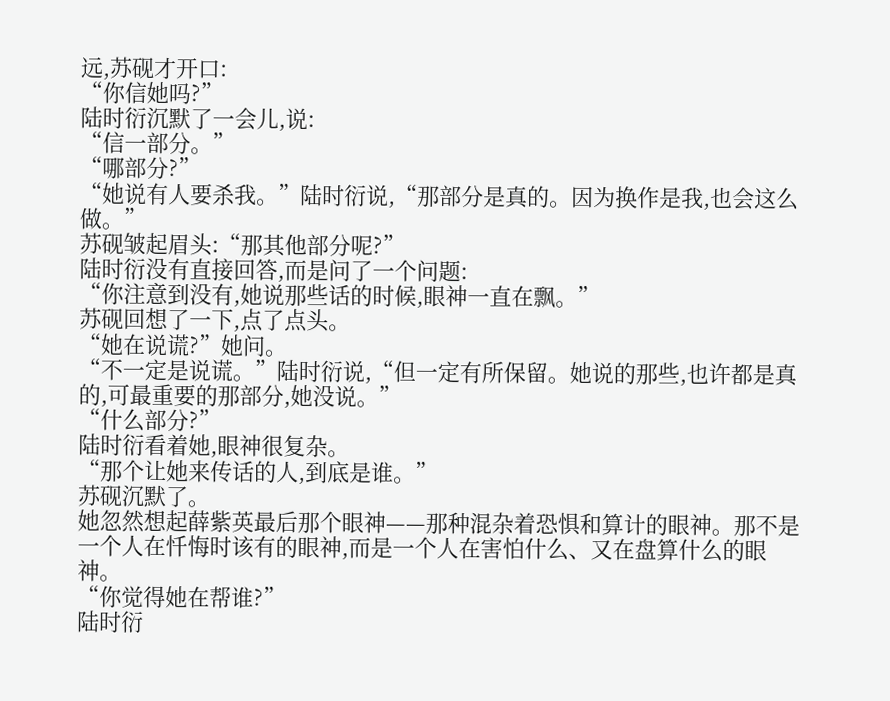远,苏砚才开口:
“你信她吗?”
陆时衍沉默了一会儿,说:
“信一部分。”
“哪部分?”
“她说有人要杀我。”陆时衍说,“那部分是真的。因为换作是我,也会这么做。”
苏砚皱起眉头:“那其他部分呢?”
陆时衍没有直接回答,而是问了一个问题:
“你注意到没有,她说那些话的时候,眼神一直在飘。”
苏砚回想了一下,点了点头。
“她在说谎?”她问。
“不一定是说谎。”陆时衍说,“但一定有所保留。她说的那些,也许都是真的,可最重要的那部分,她没说。”
“什么部分?”
陆时衍看着她,眼神很复杂。
“那个让她来传话的人,到底是谁。”
苏砚沉默了。
她忽然想起薛紫英最后那个眼神——那种混杂着恐惧和算计的眼神。那不是一个人在忏悔时该有的眼神,而是一个人在害怕什么、又在盘算什么的眼神。
“你觉得她在帮谁?”
陆时衍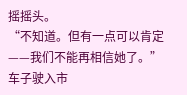摇摇头。
“不知道。但有一点可以肯定——我们不能再相信她了。”
车子驶入市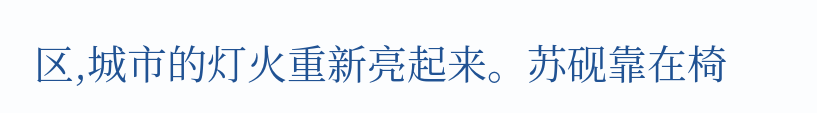区,城市的灯火重新亮起来。苏砚靠在椅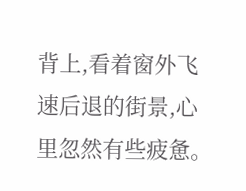背上,看着窗外飞速后退的街景,心里忽然有些疲惫。